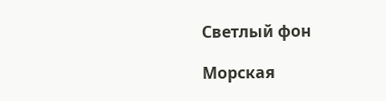Светлый фон

Морская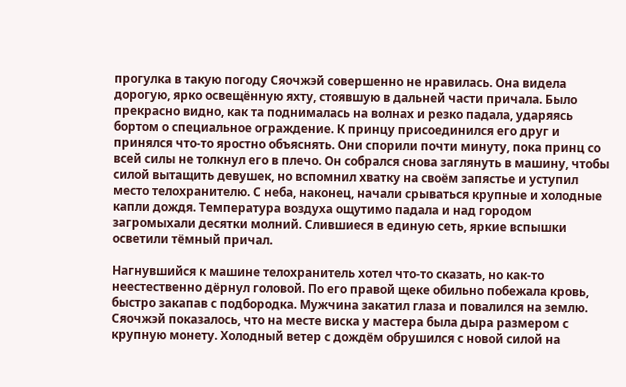прогулка в такую погоду Сяочжэй совершенно не нравилась. Она видела дорогую, ярко освещённую яхту, стоявшую в дальней части причала. Было прекрасно видно, как та поднималась на волнах и резко падала, ударяясь бортом о специальное ограждение. К принцу присоединился его друг и принялся что-то яростно объяснять. Они спорили почти минуту, пока принц со всей силы не толкнул его в плечо. Он собрался снова заглянуть в машину, чтобы силой вытащить девушек, но вспомнил хватку на своём запястье и уступил место телохранителю. С неба, наконец, начали срываться крупные и холодные капли дождя. Температура воздуха ощутимо падала и над городом загромыхали десятки молний. Слившиеся в единую сеть, яркие вспышки осветили тёмный причал.

Нагнувшийся к машине телохранитель хотел что-то сказать, но как-то неестественно дёрнул головой. По его правой щеке обильно побежала кровь, быстро закапав с подбородка. Мужчина закатил глаза и повалился на землю. Сяочжэй показалось, что на месте виска у мастера была дыра размером с крупную монету. Холодный ветер с дождём обрушился с новой силой на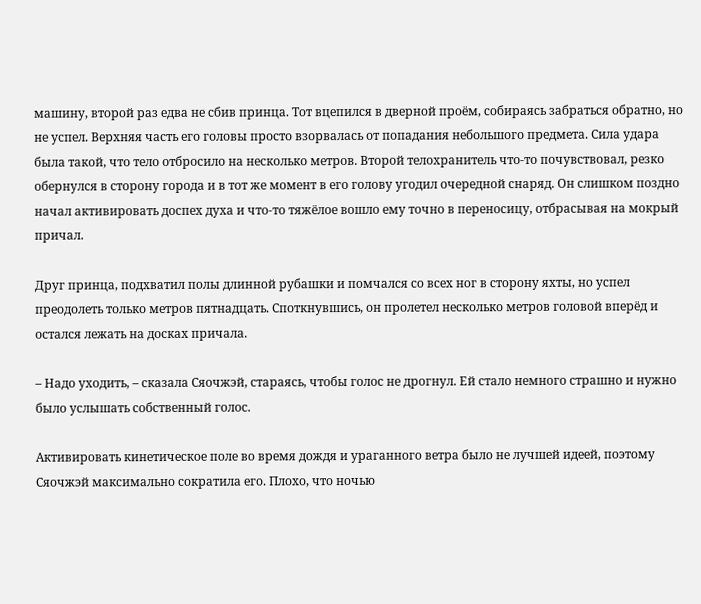машину, второй раз едва не сбив принца. Тот вцепился в дверной проём, собираясь забраться обратно, но не успел. Верхняя часть его головы просто взорвалась от попадания небольшого предмета. Сила удара была такой, что тело отбросило на несколько метров. Второй телохранитель что-то почувствовал, резко обернулся в сторону города и в тот же момент в его голову угодил очередной снаряд. Он слишком поздно начал активировать доспех духа и что-то тяжёлое вошло ему точно в переносицу, отбрасывая на мокрый причал.

Друг принца, подхватил полы длинной рубашки и помчался со всех ног в сторону яхты, но успел преодолеть только метров пятнадцать. Споткнувшись, он пролетел несколько метров головой вперёд и остался лежать на досках причала.

– Надо уходить, – сказала Сяочжэй, стараясь, чтобы голос не дрогнул. Ей стало немного страшно и нужно было услышать собственный голос.

Активировать кинетическое поле во время дождя и ураганного ветра было не лучшей идеей, поэтому Сяочжэй максимально сократила его. Плохо, что ночью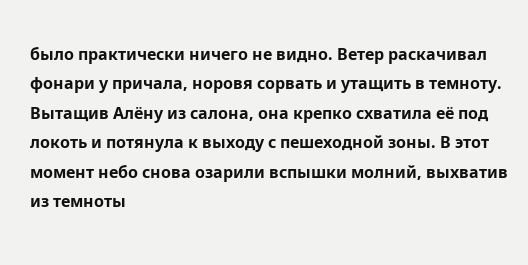было практически ничего не видно. Ветер раскачивал фонари у причала, норовя сорвать и утащить в темноту. Вытащив Алёну из салона, она крепко схватила её под локоть и потянула к выходу с пешеходной зоны. В этот момент небо снова озарили вспышки молний, выхватив из темноты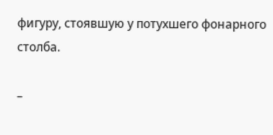фигуру, стоявшую у потухшего фонарного столба.

–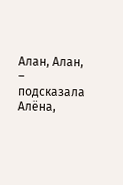Алан, Алан, – подсказала Алёна,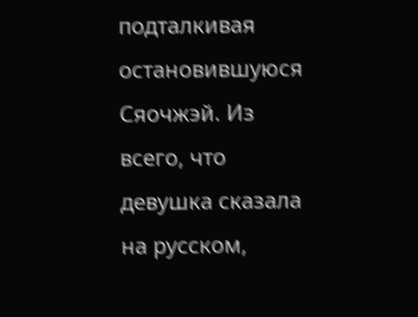подталкивая остановившуюся Сяочжэй. Из всего, что девушка сказала на русском,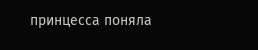принцесса поняла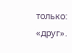только: «друг».